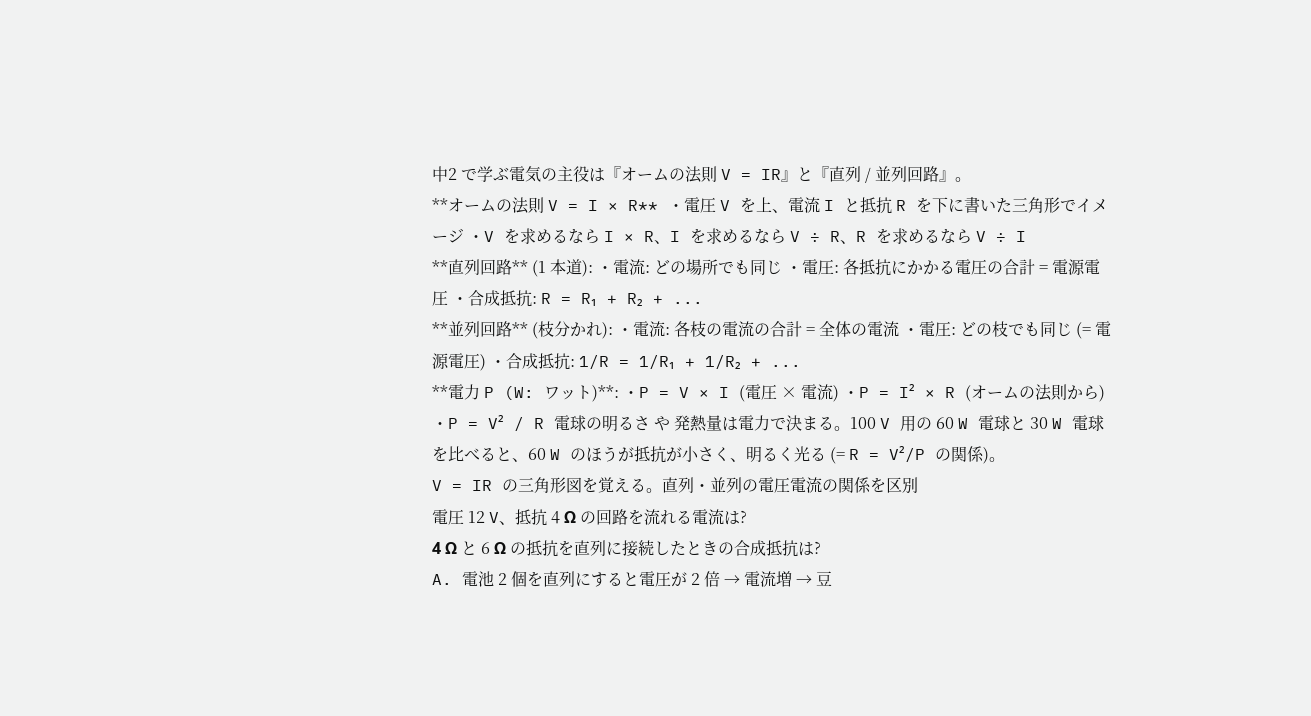中2 で学ぶ電気の主役は『オームの法則 V = IR』と『直列 / 並列回路』。
**オームの法則 V = I × R** ・電圧 V を上、電流 I と抵抗 R を下に書いた三角形でイメージ ・V を求めるなら I × R、I を求めるなら V ÷ R、R を求めるなら V ÷ I
**直列回路** (1 本道): ・電流: どの場所でも同じ ・電圧: 各抵抗にかかる電圧の合計 = 電源電圧 ・合成抵抗: R = R₁ + R₂ + ...
**並列回路** (枝分かれ): ・電流: 各枝の電流の合計 = 全体の電流 ・電圧: どの枝でも同じ (= 電源電圧) ・合成抵抗: 1/R = 1/R₁ + 1/R₂ + ...
**電力 P (W: ワット)**: ・P = V × I (電圧 × 電流) ・P = I² × R (オームの法則から) ・P = V² / R 電球の明るさ や 発熱量は電力で決まる。100 V 用の 60 W 電球と 30 W 電球を比べると、60 W のほうが抵抗が小さく、明るく光る (= R = V²/P の関係)。
V = IR の三角形図を覚える。直列・並列の電圧電流の関係を区別
電圧 12 V、抵抗 4 Ω の回路を流れる電流は?
4 Ω と 6 Ω の抵抗を直列に接続したときの合成抵抗は?
A. 電池 2 個を直列にすると電圧が 2 倍 → 電流増 → 豆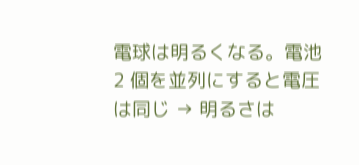電球は明るくなる。電池 2 個を並列にすると電圧は同じ → 明るさは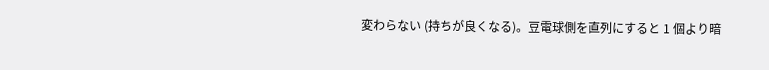変わらない (持ちが良くなる)。豆電球側を直列にすると 1 個より暗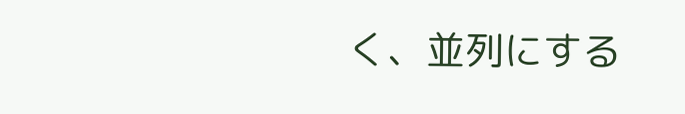く、並列にする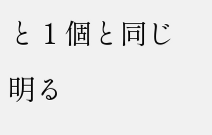と 1 個と同じ明る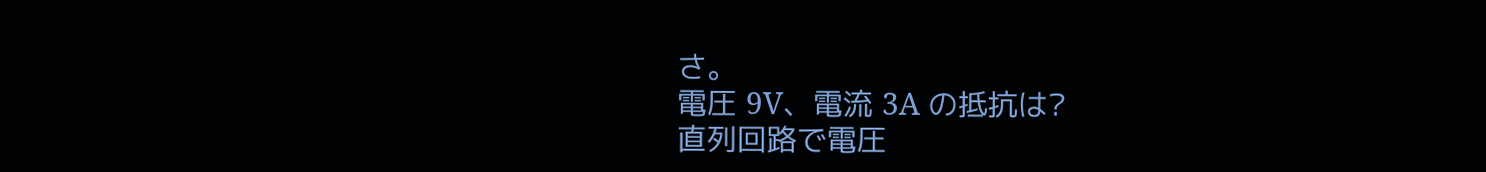さ。
電圧 9V、電流 3A の抵抗は?
直列回路で電圧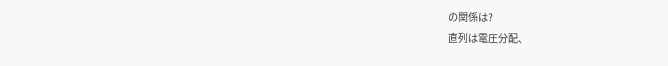の関係は?
直列は電圧分配、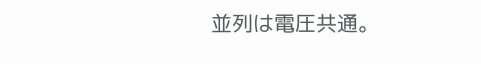並列は電圧共通。